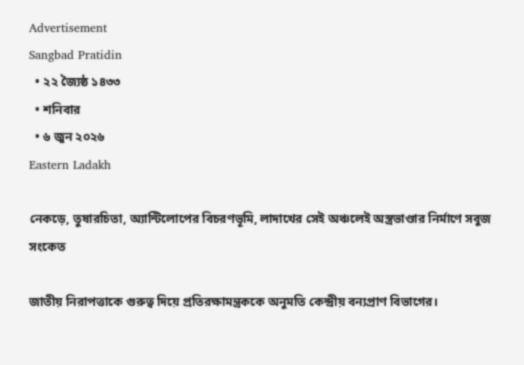Advertisement
Sangbad Pratidin
  • ২২ জ্যৈষ্ঠ ১৪৩৩
  • শনিবার
  • ৬ জুন ২০২৬
Eastern Ladakh

নেকড়ে, তুষারচিতা, অ্যান্টিলোপের বিচরণভূমি, লাদাখের সেই অঞ্চলেই অস্ত্রভাণ্ডার নির্মাণে সবুজ সংকেত

জাতীয় নিরাপত্তাকে গুরুত্ব দিয়ে প্রতিরক্ষামন্ত্রককে অনুমতি কেন্দ্রীয় বন্যপ্রাণ বিভাগের।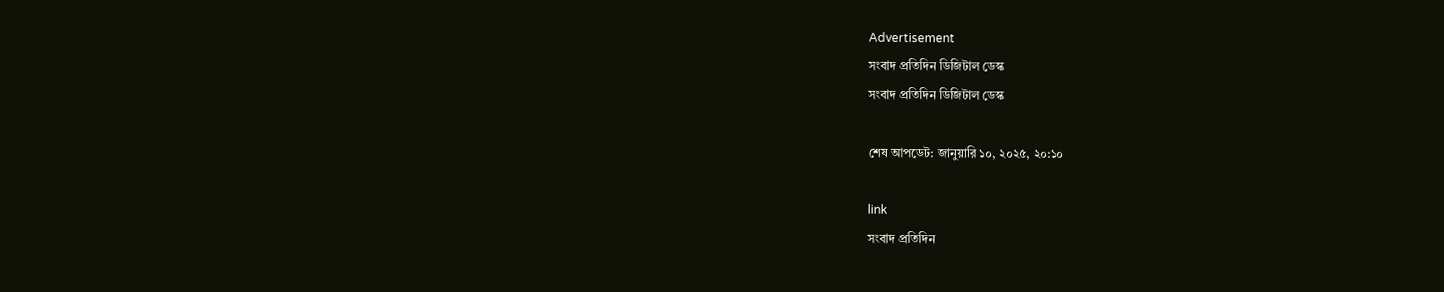Advertisement
সংবাদ প্রতিদিন ডিজিটাল ডেস্ক
সংবাদ প্রতিদিন ডিজিটাল ডেস্ক

শেষ আপডেট: জানুয়ারি ১০, ২০২৫, ২০:১০

link
সংবাদ প্রতিদিন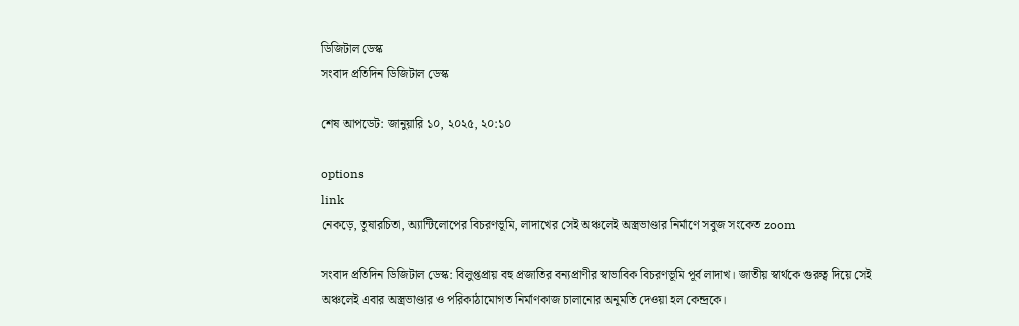ডিজিটাল ডেস্ক
সংবাদ প্রতিদিন ডিজিটাল ডেস্ক

শেষ আপডেট: জানুয়ারি ১০, ২০২৫, ২০:১০

options
link
নেকড়ে, তুষারচিতা, অ্যান্টিলোপের বিচরণভূমি, লাদাখের সেই অঞ্চলেই অস্ত্রভাণ্ডার নির্মাণে সবুজ সংকেত zoom

সংবাদ প্রতিদিন ডিজিটাল ডেস্ক: বিলুপ্তপ্রায় বহু প্রজাতির বন্যপ্রাণীর স্বাভাবিক বিচরণভূমি পূর্ব লাদাখ। জাতীয় স্বার্থকে গুরুত্ব দিয়ে সেই অঞ্চলেই এবার অস্ত্রভাণ্ডার ও পরিকাঠামোগত নির্মাণকাজ চালানোর অনুমতি দেওয়া হল কেন্দ্রকে।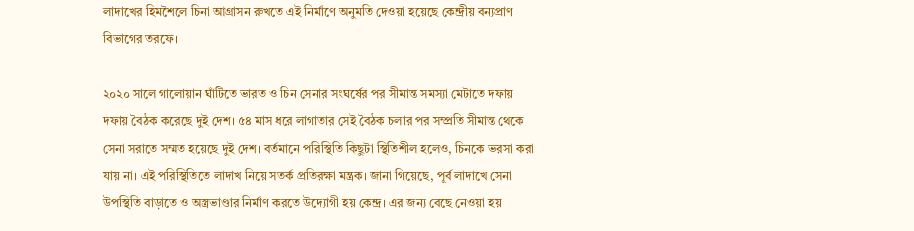লাদাখের হিমশৈলে চিনা আগ্রাসন রুখতে এই নির্মাণে অনুমতি দেওয়া হয়েছে কেন্দ্রীয় বন্যপ্রাণ বিভাগের তরফে।

২০২০ সালে গালোয়ান ঘাঁটিতে ভারত ও চিন সেনার সংঘর্ষের পর সীমান্ত সমস্যা মেটাতে দফায় দফায় বৈঠক করেছে দুই দেশ। ৫৪ মাস ধরে লাগাতার সেই বৈঠক চলার পর সম্প্রতি সীমান্ত থেকে সেনা সরাতে সম্মত হয়েছে দুই দেশ। বর্তমানে পরিস্থিতি কিছুটা স্থিতিশীল হলেও, চিনকে ভরসা করা যায় না। এই পরিস্থিতিতে লাদাখ নিয়ে সতর্ক প্রতিরক্ষা মন্ত্রক। জানা গিয়েছে, পূর্ব লাদাখে সেনা উপস্থিতি বাড়াতে ও অস্ত্রভাণ্ডার নির্মাণ করতে উদ্যোগী হয় কেন্দ্র। এর জন্য বেছে নেওয়া হয়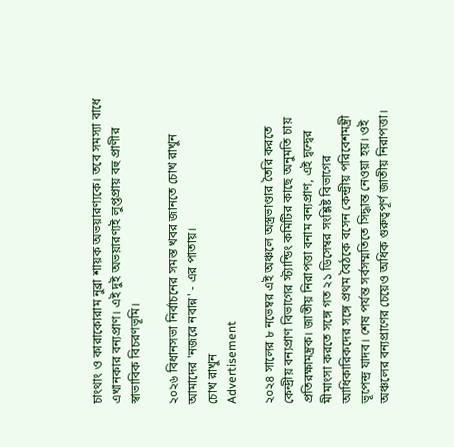চাংথাং ও কারাকোরাম নুব্রা শায়ক অভয়ারণ্যকে। তবে সমস্যা বাধে এখানকার বন্যপ্রাণ। এই দুই অভয়ারণ্যই লুপ্তপ্রায় বহু প্রাণীর স্বাভাবিক বিচরণভূমি।

২০২৬ বিধানসভা নির্বাচনের সমস্ত খবর জানতে চোখ রাখুন আমাদের 'নজরে নবান্ন' - এর পাতায়।
চোখ রাখুন
Advertisement

২০২৪ সালের ৮ নভেম্বর এই অঞ্চলে অস্ত্রভাণ্ডার তৈরি করতে কেন্দ্রীয় বন্যপ্রাণ বিভাগের স্ট্যান্ডিং কমিটির কাছে অনুমতি চায় প্রতিরক্ষামন্ত্রক। জাতীয় নিরাপত্তা বনাম বন্যপ্রাণ, এই দ্বন্দ্বের মীমাংসা করতে সঙ্গে গত ২১ ডিসেম্বর সংশ্লিষ্ট বিভাগের আধিকারিকদের সঙ্গে প্রথম বৈঠকে বসেন কেন্দ্রীয় পরিবেশমন্ত্রী ভূপেন্দ্র যাদব। শেষ পর্যন্ত সর্বসম্মতিতে সিদ্ধান্ত নেওয়া হয়। ওই অঞ্চলের বন্যপ্রাণের চেয়েও অধিক গুরুত্বপূর্ণ জাতীয় নিরাপত্তা।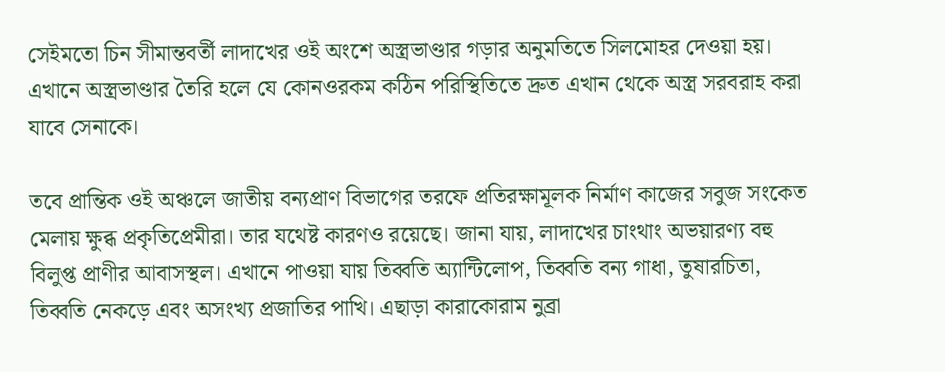সেইমতো চিন সীমান্তবর্তী লাদাখের ওই অংশে অস্ত্রভাণ্ডার গড়ার অনুমতিতে সিলমোহর দেওয়া হয়। এখানে অস্ত্রভাণ্ডার তৈরি হলে যে কোনওরকম কঠিন পরিস্থিতিতে দ্রুত এখান থেকে অস্ত্র সরবরাহ করা যাবে সেনাকে।

তবে প্রান্তিক ওই অঞ্চলে জাতীয় বন্যপ্রাণ বিভাগের তরফে প্রতিরক্ষামূলক নির্মাণ কাজের সবুজ সংকেত মেলায় ক্ষুব্ধ প্রকৃতিপ্রেমীরা। তার যথেষ্ট কারণও রয়েছে। জানা যায়, লাদাখের চাংথাং অভয়ারণ্য বহু বিলুপ্ত প্রাণীর আবাসস্থল। এখানে পাওয়া যায় তিব্বতি অ্যান্টিলোপ, তিব্বতি বন্য গাধা, তুষারচিতা, তিব্বতি নেকড়ে এবং অসংখ্য প্রজাতির পাখি। এছাড়া কারাকোরাম নুব্রা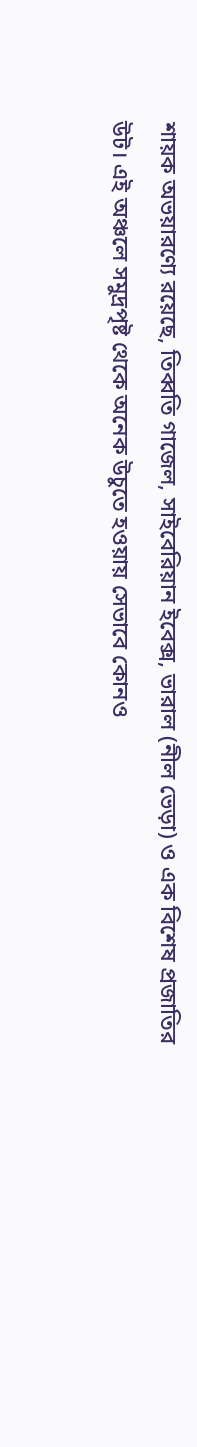শায়ক অভয়ারণ্যে রয়েছে, তিব্বতি গাজেল, সাইবেরিয়ান ইবেক্স, ভারাল (নীল ভেড়া) ও এক বিশেষ প্রজাতির উট। এই অঞ্চলে সমুদ্রপৃষ্ট থেকে অনেক উচুতে হওয়ায় সেভাবে কোনও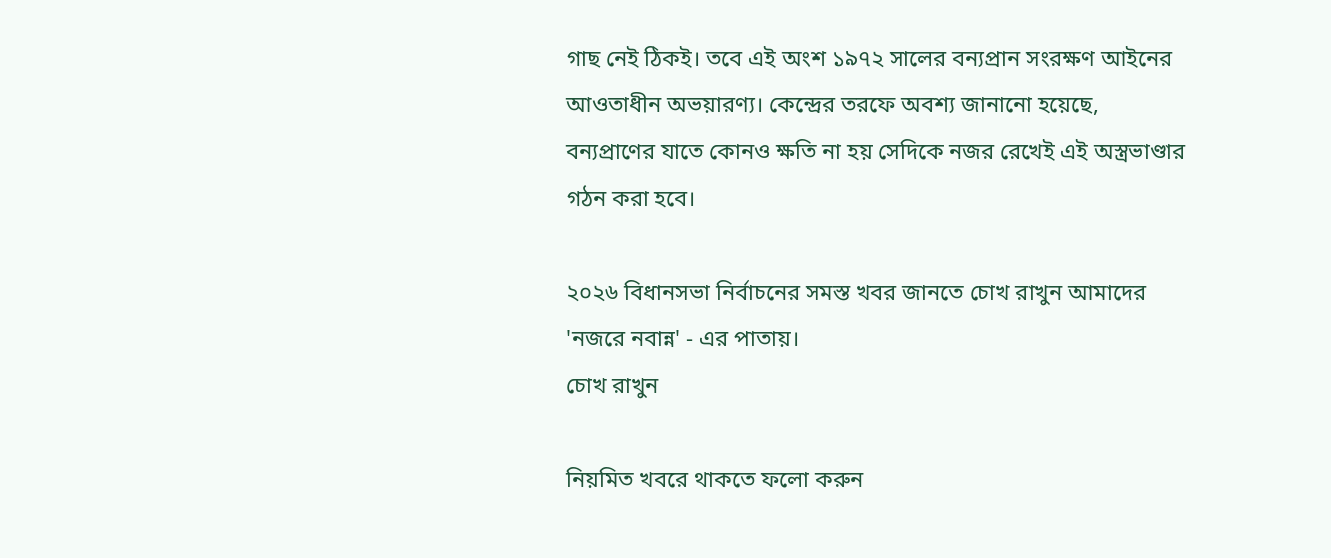গাছ নেই ঠিকই। তবে এই অংশ ১৯৭২ সালের বন্যপ্রান সংরক্ষণ আইনের আওতাধীন অভয়ারণ্য। কেন্দ্রের তরফে অবশ্য জানানো হয়েছে, বন্যপ্রাণের যাতে কোনও ক্ষতি না হয় সেদিকে নজর রেখেই এই অস্ত্রভাণ্ডার গঠন করা হবে।

২০২৬ বিধানসভা নির্বাচনের সমস্ত খবর জানতে চোখ রাখুন আমাদের 'নজরে নবান্ন' - এর পাতায়।
চোখ রাখুন

নিয়মিত খবরে থাকতে ফলো করুন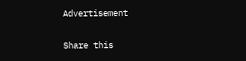Advertisement

Share this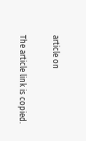article on

The article link is copied.